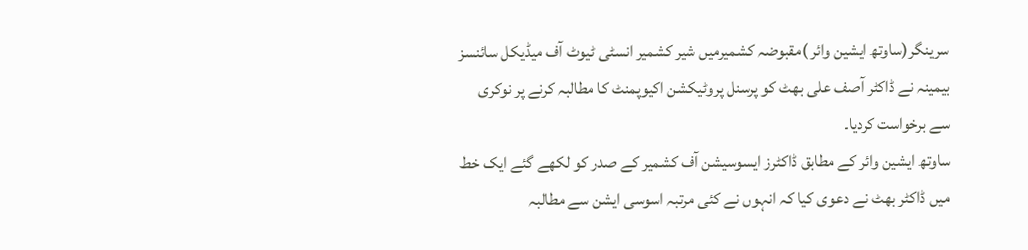سرینگر(ساوتھ ایشین وائر )مقبوضہ کشمیرمیں شیر کشمیر انسٹی ٹیوٹ آف میڈیکل سائنسز بیمینہ نے ڈاکٹر آصف علی بھٹ کو پرسنل پروٹیکشن اکیوپمنٹ کا مطالبہ کرنے پر نوکری سے برخواست کردیا۔
ساوتھ ایشین وائر کے مطابق ڈاکٹرز ایسوسیشن آف کشمیر کے صدر کو لکھے گئے ایک خط میں ڈاکٹر بھٹ نے دعوی کیا کہ انہوں نے کئی مرتبہ اسوسی ایشن سے مطالبہ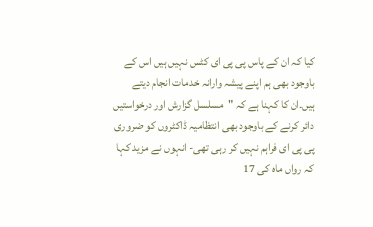کیا کہ ان کے پاس پی پی ای کٹس نہیں ہیں اس کے باوجود بھی ہم اپنے پیشہ وارانہ خدمات انجام دیتے ہیں۔ان کا کہنا ہے کہ "مسلسل گزارش اور درخواستیں دائر کرنے کے باوجود بھی انتظامیہ ڈاکٹروں کو ضروری پی پی ای فراہم نہیں کر رہی تھی- انہوں نے مزید کہا کہ رواں ماہ کی 17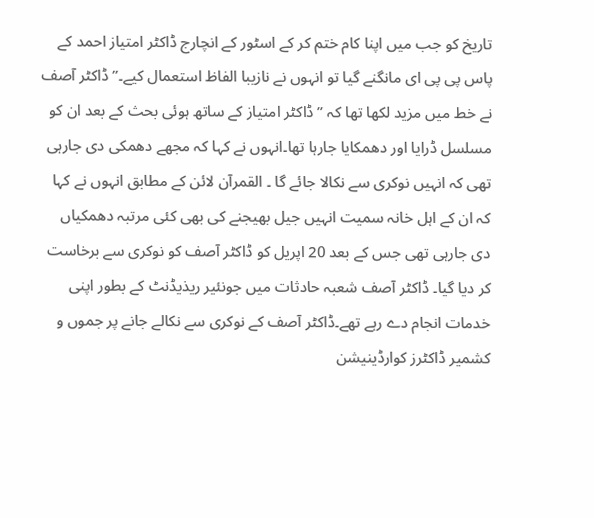تاریخ کو جب میں اپنا کام ختم کر کے اسٹور کے انچارج ڈاکٹر امتیاز احمد کے پاس پی پی ای مانگنے گیا تو انہوں نے نازیبا الفاظ استعمال کیے۔”ڈاکٹر آصف نے خط میں مزید لکھا تھا کہ ” ڈاکٹر امتیاز کے ساتھ ہوئی بحث کے بعد ان کو مسلسل ڈرایا اور دھمکایا جارہا تھا۔انہوں نے کہا کہ مجھے دھمکی دی جارہی تھی کہ انہیں نوکری سے نکالا جائے گا ۔ القمرآن لائن کے مطابق انہوں نے کہا کہ ان کے اہل خانہ سمیت انہیں جیل بھیجنے کی بھی کئی مرتبہ دھمکیاں دی جارہی تھی جس کے بعد 20 اپریل کو ڈاکٹر آصف کو نوکری سے برخاست کر دیا گیا۔ ڈاکٹر آصف شعبہ حادثات میں جونئیر ریذیڈنٹ کے بطور اپنی خدمات انجام دے رہے تھے۔ڈاکٹر آصف کے نوکری سے نکالے جانے پر جموں و کشمیر ڈاکٹرز کوارڈینیشن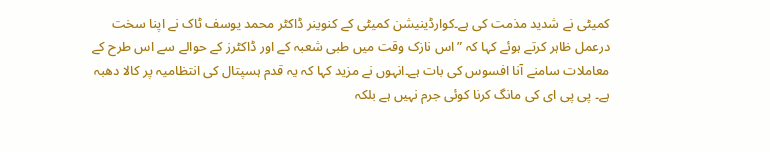کمیٹی نے شدید مذمت کی ہے۔کوارڈینیشن کمیٹی کے کنوینر ڈاکٹر محمد یوسف ٹاک نے اپنا سخت درعمل ظاہر کرتے ہوئے کہا کہ ” اس نازک وقت میں طبی شعبہ کے اور ڈاکٹرز کے حوالے سے اس طرح کے معاملات سامنے آنا افسوس کی بات ہے۔انہوں نے مزید کہا کہ یہ قدم ہسپتال کی انتظامیہ پر کالا دھبہ ہے۔ پی پی ای کی مانگ کرنا کوئی جرم نہیں ہے بلکہ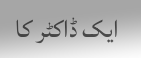ایک ڈاکٹر کا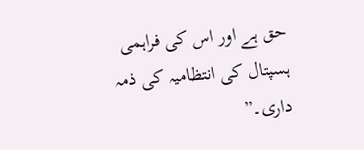حق ہے اور اس کی فراہمی ہسپتال کی انتظامیہ کی ذمہ داری۔”